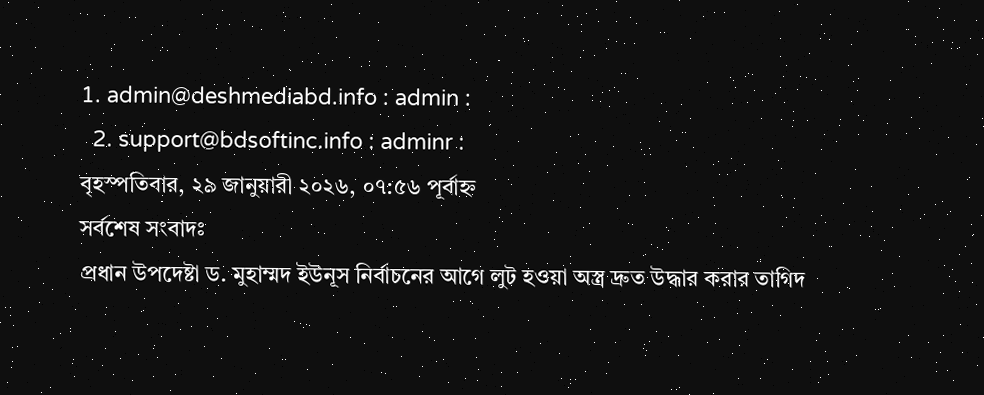1. admin@deshmediabd.info : admin :
  2. support@bdsoftinc.info : adminr :
বৃহস্পতিবার, ২৯ জানুয়ারী ২০২৬, ০৭:৫৬ পূর্বাহ্ন
সর্বশেষ সংবাদঃ
প্রধান উপদেষ্টা ড. মুহাম্মদ ইউনূস নির্বাচনের আগে লুট হওয়া অস্ত্র দ্রুত উদ্ধার করার তাগিদ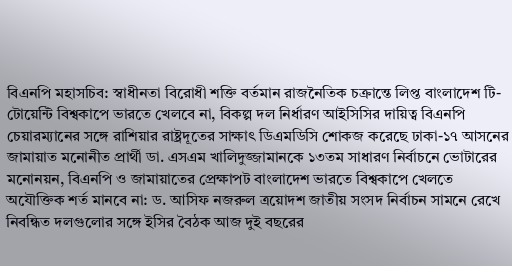বিএনপি মহাসচিব: স্বাধীনতা বিরোধী শক্তি বর্তমান রাজনৈতিক চক্রান্তে লিপ্ত বাংলাদেশ টি-টোয়েন্টি বিশ্বকাপে ভারতে খেলবে না, বিকল্প দল নির্ধারণ আইসিসির দায়িত্ব বিএনপি চেয়ারম্যানের সঙ্গে রাশিয়ার রাষ্ট্রদূতের সাক্ষাৎ ডিএমডিসি শোকজ করেছে ঢাকা-১৭ আসনের জামায়াত মনোনীত প্রার্থী ডা. এসএম খালিদুজ্জামানকে ১৩তম সাধারণ নির্বাচনে ভোটারের মনোনয়ন, বিএনপি ও জামায়াতের প্রেক্ষাপট বাংলাদেশ ভারতে বিশ্বকাপে খেলতে অযৌক্তিক শর্ত মানবে না: ড. আসিফ নজরুল ত্রয়োদশ জাতীয় সংসদ নির্বাচন সামনে রেখে নিবন্ধিত দলগুলোর সঙ্গে ইসির বৈঠক আজ দুই বছরের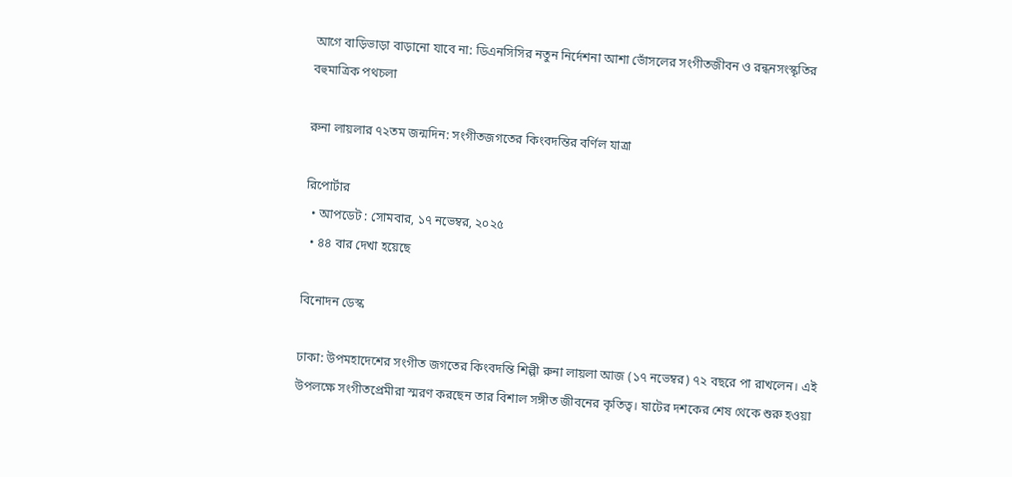আগে বাড়িভাড়া বাড়ানো যাবে না: ডিএনসিসির নতুন নির্দেশনা আশা ভোঁসলের সংগীতজীবন ও রন্ধনসংস্কৃতির বহুমাত্রিক পথচলা

রুনা লায়লার ৭২তম জন্মদিন: সংগীতজগতের কিংবদন্তির বর্ণিল যাত্রা

রিপোর্টার
  • আপডেট : সোমবার, ১৭ নভেম্বর, ২০২৫
  • ৪৪ বার দেখা হয়েছে

বিনোদন ডেস্ক

ঢাকা: উপমহাদেশের সংগীত জগতের কিংবদন্তি শিল্পী রুনা লায়লা আজ (১৭ নভেম্বর) ৭২ বছরে পা রাখলেন। এই উপলক্ষে সংগীতপ্রেমীরা স্মরণ করছেন তার বিশাল সঙ্গীত জীবনের কৃতিত্ব। ষাটের দশকের শেষ থেকে শুরু হওয়া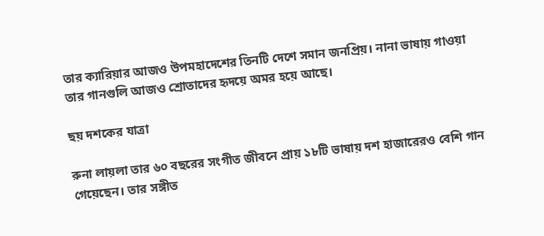তার ক্যারিয়ার আজও উপমহাদেশের তিনটি দেশে সমান জনপ্রিয়। নানা ভাষায় গাওয়া তার গানগুলি আজও শ্রোতাদের হৃদয়ে অমর হয়ে আছে।

ছয় দশকের যাত্রা

রুনা লায়লা তার ৬০ বছরের সংগীত জীবনে প্রায় ১৮টি ভাষায় দশ হাজারেরও বেশি গান গেয়েছেন। তার সঙ্গীত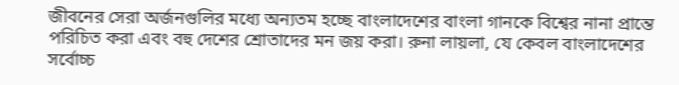জীবনের সেরা অর্জনগুলির মধ্যে অন্যতম হচ্ছে বাংলাদেশের বাংলা গানকে বিশ্বের নানা প্রান্তে পরিচিত করা এবং বহু দেশের শ্রোতাদের মন জয় করা। রুনা লায়লা, যে কেবল বাংলাদেশের সর্বোচ্চ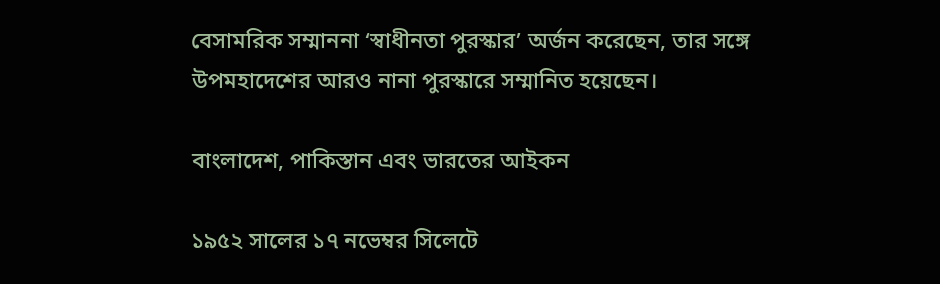বেসামরিক সম্মাননা ‘স্বাধীনতা পুরস্কার’ অর্জন করেছেন, তার সঙ্গে উপমহাদেশের আরও নানা পুরস্কারে সম্মানিত হয়েছেন।

বাংলাদেশ, পাকিস্তান এবং ভারতের আইকন

১৯৫২ সালের ১৭ নভেম্বর সিলেটে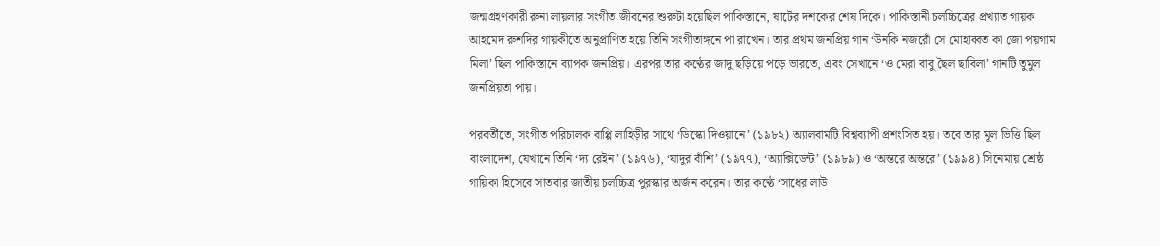জন্মগ্রহণকারী রুনা লায়লার সংগীত জীবনের শুরুটা হয়েছিল পাকিস্তানে, ষাটের দশকের শেষ দিকে। পাকিস্তানী চলচ্চিত্রের প্রখ্যাত গায়ক আহমেদ রুশদির গায়কীতে অনুপ্রাণিত হয়ে তিনি সংগীতাঙ্গনে পা রাখেন। তার প্রথম জনপ্রিয় গান ‘উনকি নজরোঁ সে মোহাব্বত কা জো পয়গাম মিলা’ ছিল পাকিস্তানে ব্যাপক জনপ্রিয়। এরপর তার কণ্ঠের জাদু ছড়িয়ে পড়ে ভারতে, এবং সেখানে ‘ও মেরা বাবু ছৈল ছাবিলা’ গানটি তুমুল জনপ্রিয়তা পায়।

পরবর্তীতে, সংগীত পরিচালক বাপ্পি লাহিড়ীর সাথে ‘ডিস্কো দিওয়ানে’ (১৯৮২) অ্যালবামটি বিশ্বব্যাপী প্রশংসিত হয়। তবে তার মূল ভিত্তি ছিল বাংলাদেশ, যেখানে তিনি ‘দ্য রেইন’ (১৯৭৬), ‘যাদুর বাঁশি’ (১৯৭৭), ‘অ্যাক্সিডেন্ট’ (১৯৮৯) ও ‘অন্তরে অন্তরে’ (১৯৯৪) সিনেমায় শ্রেষ্ঠ গায়িকা হিসেবে সাতবার জাতীয় চলচ্চিত্র পুরস্কার অর্জন করেন। তার কণ্ঠে ‘সাধের লাউ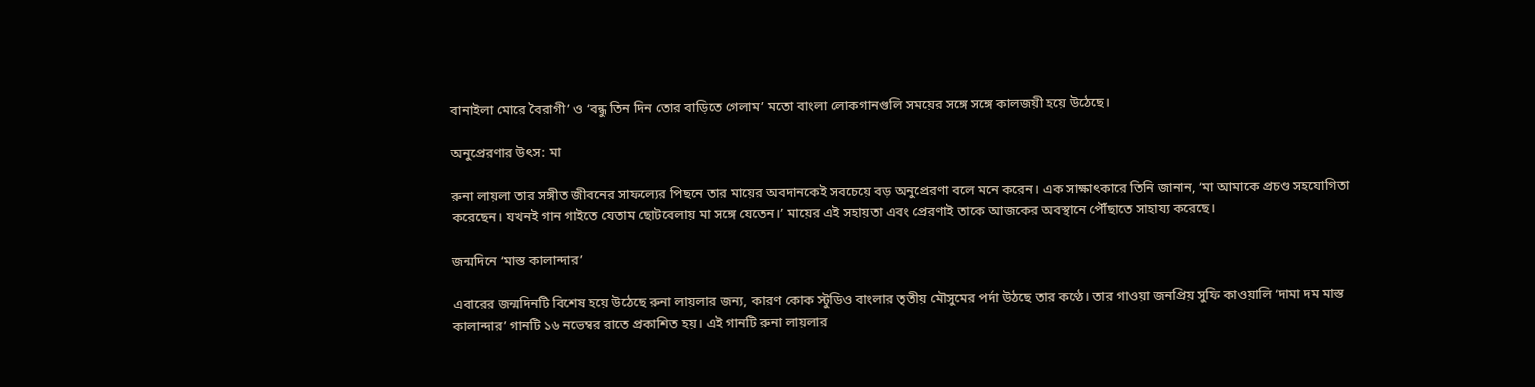বানাইলা মোরে বৈরাগী’ ও ‘বন্ধু তিন দিন তোর বাড়িতে গেলাম’ মতো বাংলা লোকগানগুলি সময়ের সঙ্গে সঙ্গে কালজয়ী হয়ে উঠেছে।

অনুপ্রেরণার উৎস: মা

রুনা লায়লা তার সঙ্গীত জীবনের সাফল্যের পিছনে তার মায়ের অবদানকেই সবচেয়ে বড় অনুপ্রেরণা বলে মনে করেন। এক সাক্ষাৎকারে তিনি জানান, ‘মা আমাকে প্রচণ্ড সহযোগিতা করেছেন। যখনই গান গাইতে যেতাম ছোটবেলায় মা সঙ্গে যেতেন।’ মায়ের এই সহায়তা এবং প্রেরণাই তাকে আজকের অবস্থানে পৌঁছাতে সাহায্য করেছে।

জন্মদিনে ‘মাস্ত কালান্দার’

এবারের জন্মদিনটি বিশেষ হয়ে উঠেছে রুনা লায়লার জন্য, কারণ কোক স্টুডিও বাংলার তৃতীয় মৌসুমের পর্দা উঠছে তার কণ্ঠে। তার গাওয়া জনপ্রিয় সুফি কাওয়ালি ‘দামা দম মাস্ত কালান্দার’ গানটি ১৬ নভেম্বর রাতে প্রকাশিত হয়। এই গানটি রুনা লায়লার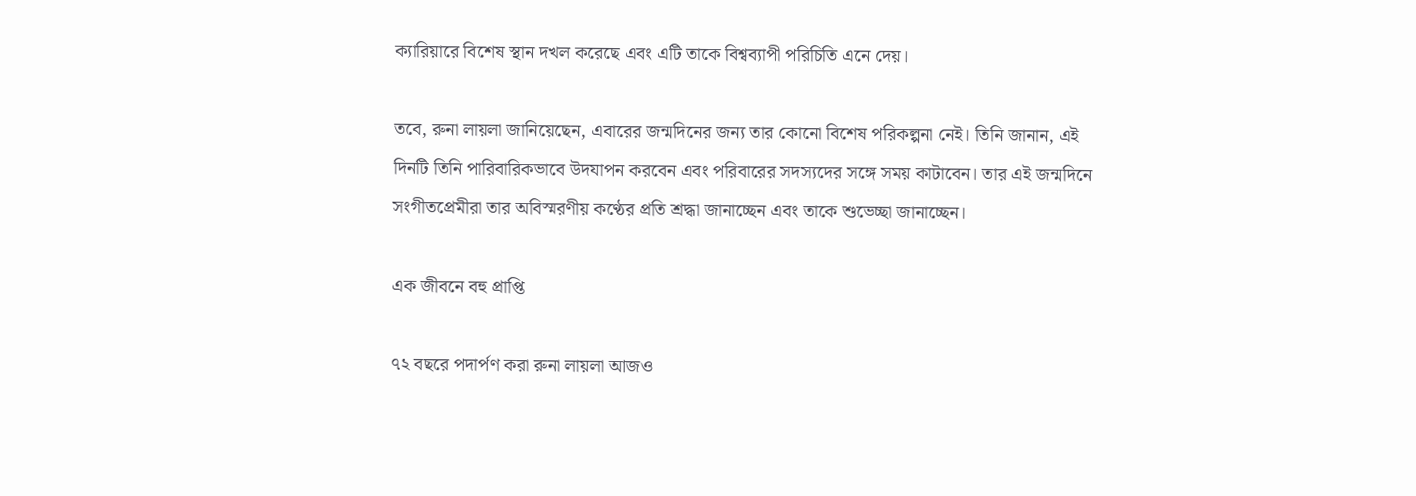ক্যারিয়ারে বিশেষ স্থান দখল করেছে এবং এটি তাকে বিশ্বব্যাপী পরিচিতি এনে দেয়।

তবে, রুনা লায়লা জানিয়েছেন, এবারের জন্মদিনের জন্য তার কোনো বিশেষ পরিকল্পনা নেই। তিনি জানান, এই দিনটি তিনি পারিবারিকভাবে উদযাপন করবেন এবং পরিবারের সদস্যদের সঙ্গে সময় কাটাবেন। তার এই জন্মদিনে সংগীতপ্রেমীরা তার অবিস্মরণীয় কণ্ঠের প্রতি শ্রদ্ধা জানাচ্ছেন এবং তাকে শুভেচ্ছা জানাচ্ছেন।

এক জীবনে বহু প্রাপ্তি

৭২ বছরে পদার্পণ করা রুনা লায়লা আজও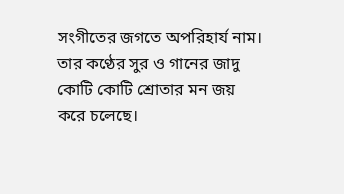সংগীতের জগতে অপরিহার্য নাম। তার কণ্ঠের সুর ও গানের জাদু কোটি কোটি শ্রোতার মন জয় করে চলেছে।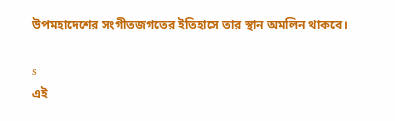উপমহাদেশের সংগীতজগতের ইতিহাসে তার স্থান অমলিন থাকবে।

s
এই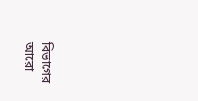বিভাগের আরো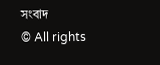সংবাদ
© All rights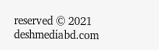reserved © 2021 deshmediabd.com